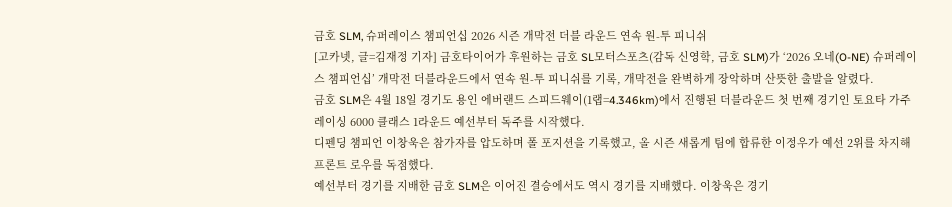금호 SLM, 슈퍼레이스 챔피언십 2026 시즌 개막전 더블 라운드 연속 원-투 피니쉬
[고카넷, 글=김재정 기자] 금호타이어가 후원하는 금호 SL모터스포츠(감독 신영학, 금호 SLM)가 ‘2026 오네(O-NE) 슈퍼레이스 챔피언십’ 개막전 더블라운드에서 연속 원-투 피니쉬를 기록, 개막전을 완벽하게 장악하며 산뜻한 출발을 알렸다.
금호 SLM은 4월 18일 경기도 용인 에버랜드 스피드웨이(1랩=4.346km)에서 진행된 더블라운드 첫 번째 경기인 토요타 가주 레이싱 6000 클래스 1라운드 예선부터 독주를 시작했다.
디펜딩 챔피언 이창욱은 참가자를 압도하며 폴 포지션을 기록했고, 올 시즌 새롭게 팀에 합류한 이정우가 예선 2위를 차지해 프론트 로우를 독점했다.
예선부터 경기를 지배한 금호 SLM은 이어진 결승에서도 역시 경기를 지배했다. 이창욱은 경기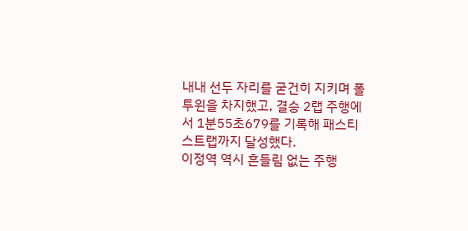내내 선두 자리를 굳건히 지키며 폴투윈을 차지했고, 결승 2랩 주행에서 1분55초679를 기록해 패스티스트랩까지 달성했다.
이정역 역시 흔들림 없는 주행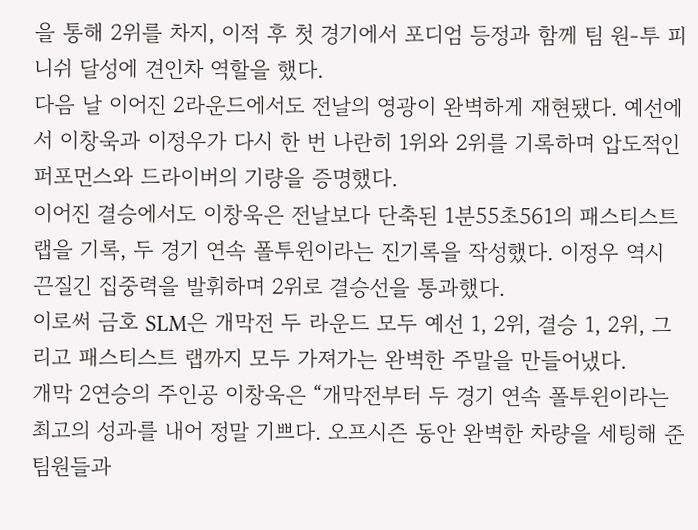을 통해 2위를 차지, 이적 후 첫 경기에서 포디엄 등정과 함께 팀 원-투 피니쉬 달성에 견인차 역할을 했다.
다음 날 이어진 2라운드에서도 전날의 영광이 완벽하게 재현됐다. 예선에서 이창욱과 이정우가 다시 한 번 나란히 1위와 2위를 기록하며 압도적인 퍼포먼스와 드라이버의 기량을 증명했다.
이어진 결승에서도 이창욱은 전날보다 단축된 1분55초561의 패스티스트랩을 기록, 두 경기 연속 폴투윈이라는 진기록을 작성했다. 이정우 역시 끈질긴 집중력을 발휘하며 2위로 결승선을 통과했다.
이로써 금호 SLM은 개막전 두 라운드 모두 예선 1, 2위, 결승 1, 2위, 그리고 패스티스트 랩까지 모두 가져가는 완벽한 주말을 만들어냈다.
개막 2연승의 주인공 이창욱은 “개막전부터 두 경기 연속 폴투윈이라는 최고의 성과를 내어 정말 기쁘다. 오프시즌 동안 완벽한 차량을 세팅해 준 팀원들과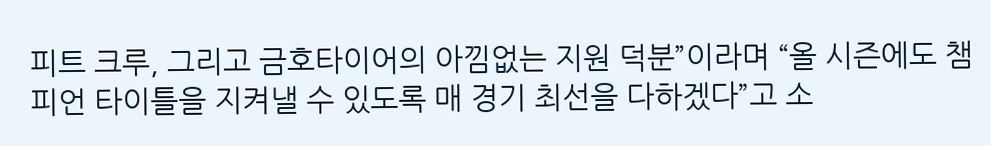피트 크루, 그리고 금호타이어의 아낌없는 지원 덕분”이라며 “올 시즌에도 챔피언 타이틀을 지켜낼 수 있도록 매 경기 최선을 다하겠다”고 소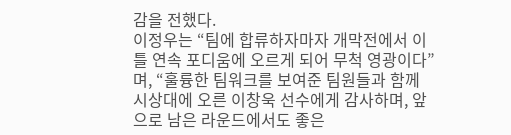감을 전했다.
이정우는 “팀에 합류하자마자 개막전에서 이틀 연속 포디움에 오르게 되어 무척 영광이다”며, “훌륭한 팀워크를 보여준 팀원들과 함께 시상대에 오른 이창욱 선수에게 감사하며, 앞으로 남은 라운드에서도 좋은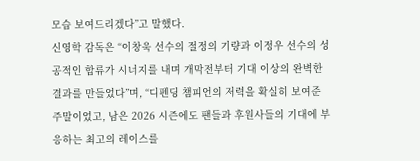모습 보여드리겠다”고 말했다.
신영학 감독은 “이창욱 선수의 절정의 기량과 이정우 선수의 성공적인 합류가 시너지를 내며 개막전부터 기대 이상의 완벽한 결과를 만들었다”며, “디펜딩 챔피언의 저력을 확실히 보여준 주말이었고, 남은 2026 시즌에도 팬들과 후원사들의 기대에 부응하는 최고의 레이스를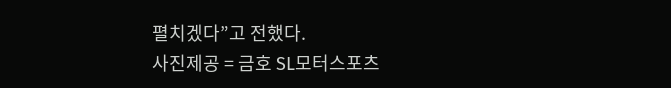펼치겠다”고 전했다.
사진제공 = 금호 SL모터스포츠